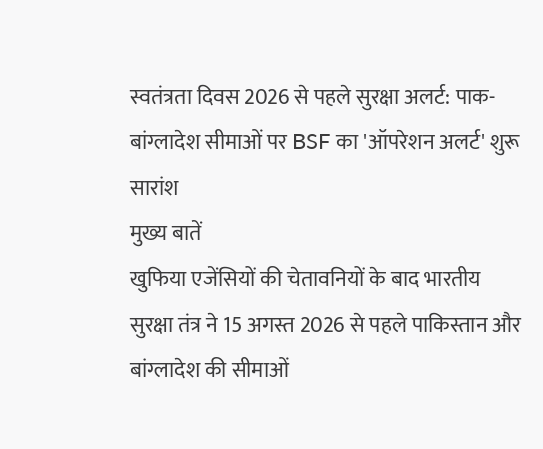स्वतंत्रता दिवस 2026 से पहले सुरक्षा अलर्ट: पाक-बांग्लादेश सीमाओं पर BSF का 'ऑपरेशन अलर्ट' शुरू
सारांश
मुख्य बातें
खुफिया एजेंसियों की चेतावनियों के बाद भारतीय सुरक्षा तंत्र ने 15 अगस्त 2026 से पहले पाकिस्तान और बांग्लादेश की सीमाओं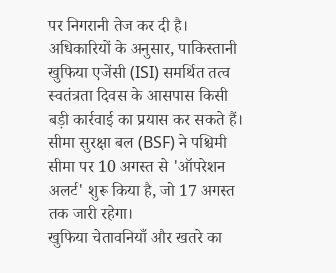पर निगरानी तेज कर दी है। अधिकारियों के अनुसार, पाकिस्तानी खुफिया एजेंसी (ISI) समर्थित तत्व स्वतंत्रता दिवस के आसपास किसी बड़ी कार्रवाई का प्रयास कर सकते हैं। सीमा सुरक्षा बल (BSF) ने पश्चिमी सीमा पर 10 अगस्त से 'ऑपरेशन अलर्ट' शुरू किया है, जो 17 अगस्त तक जारी रहेगा।
खुफिया चेतावनियाँ और खतरे का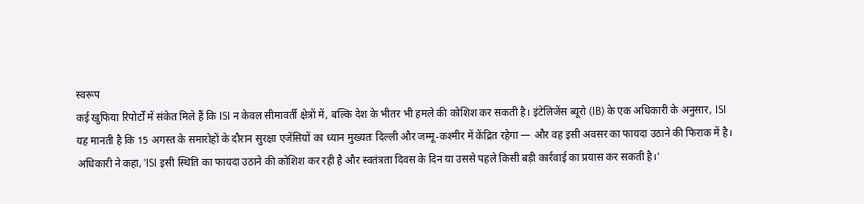स्वरूप
कई खुफिया रिपोर्टों में संकेत मिले हैं कि ISI न केवल सीमावर्ती क्षेत्रों में, बल्कि देश के भीतर भी हमले की कोशिश कर सकती है। इंटेलिजेंस ब्यूरो (IB) के एक अधिकारी के अनुसार, ISI यह मानती है कि 15 अगस्त के समारोहों के दौरान सुरक्षा एजेंसियों का ध्यान मुख्यतः दिल्ली और जम्मू-कश्मीर में केंद्रित रहेगा — और वह इसी अवसर का फायदा उठाने की फिराक में है।
अधिकारी ने कहा, 'ISI इसी स्थिति का फायदा उठाने की कोशिश कर रही है और स्वतंत्रता दिवस के दिन या उससे पहले किसी बड़ी कार्रवाई का प्रयास कर सकती है।'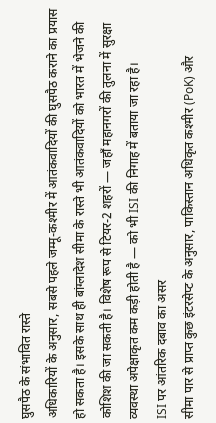घुसपैठ के संभावित रास्ते
अधिकारियों के अनुसार, सबसे पहले जम्मू-कश्मीर में आतंकवादियों की घुसपैठ कराने का प्रयास हो सकता है। इसके साथ ही बांग्लादेश सीमा के रास्ते भी आतंकवादियों को भारत में भेजने की कोशिश की जा सकती है। विशेष रूप से टियर-2 शहरों — जहाँ महानगरों की तुलना में सुरक्षा व्यवस्था अपेक्षाकृत कम कड़ी होती है — को भी ISI की निगाह में बताया जा रहा है।
ISI पर आंतरिक दबाव का असर
सीमा पार से प्राप्त कुछ इंटरसेप्ट के अनुसार, पाकिस्तान अधिकृत कश्मीर (PoK) और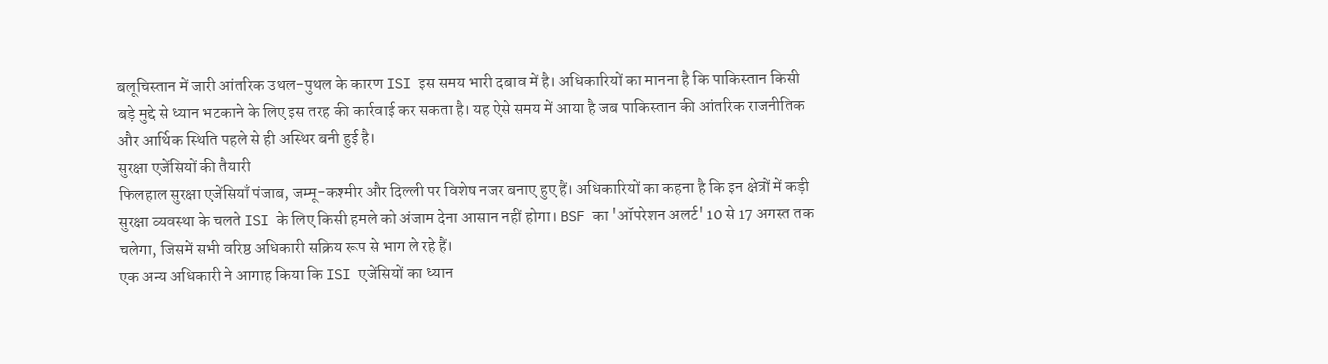बलूचिस्तान में जारी आंतरिक उथल-पुथल के कारण ISI इस समय भारी दबाव में है। अधिकारियों का मानना है कि पाकिस्तान किसी बड़े मुद्दे से ध्यान भटकाने के लिए इस तरह की कार्रवाई कर सकता है। यह ऐसे समय में आया है जब पाकिस्तान की आंतरिक राजनीतिक और आर्थिक स्थिति पहले से ही अस्थिर बनी हुई है।
सुरक्षा एजेंसियों की तैयारी
फिलहाल सुरक्षा एजेंसियाँ पंजाब, जम्मू-कश्मीर और दिल्ली पर विशेष नजर बनाए हुए हैं। अधिकारियों का कहना है कि इन क्षेत्रों में कड़ी सुरक्षा व्यवस्था के चलते ISI के लिए किसी हमले को अंजाम देना आसान नहीं होगा। BSF का 'ऑपरेशन अलर्ट' 10 से 17 अगस्त तक चलेगा, जिसमें सभी वरिष्ठ अधिकारी सक्रिय रूप से भाग ले रहे हैं।
एक अन्य अधिकारी ने आगाह किया कि ISI एजेंसियों का ध्यान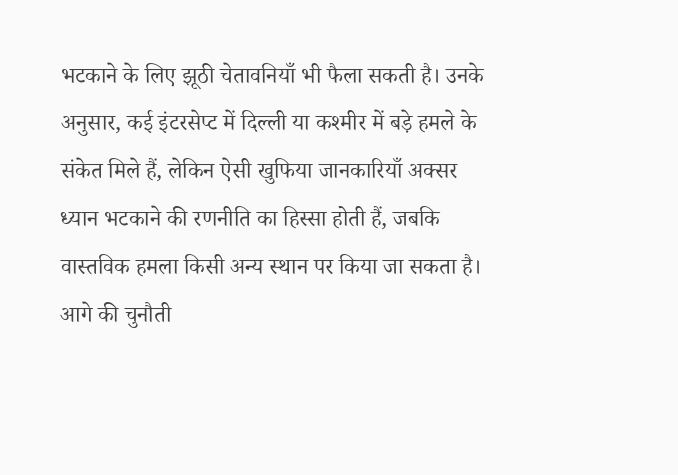भटकाने के लिए झूठी चेतावनियाँ भी फैला सकती है। उनके अनुसार, कई इंटरसेप्ट में दिल्ली या कश्मीर में बड़े हमले के संकेत मिले हैं, लेकिन ऐसी खुफिया जानकारियाँ अक्सर ध्यान भटकाने की रणनीति का हिस्सा होती हैं, जबकि वास्तविक हमला किसी अन्य स्थान पर किया जा सकता है।
आगे की चुनौती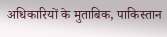अधिकारियों के मुताबिक, पाकिस्तान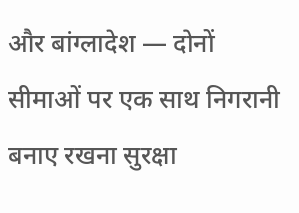और बांग्लादेश — दोनों सीमाओं पर एक साथ निगरानी बनाए रखना सुरक्षा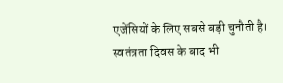एजेंसियों के लिए सबसे बड़ी चुनौती है। स्वतंत्रता दिवस के बाद भी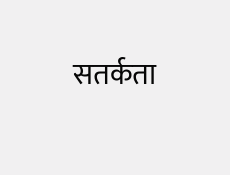सतर्कता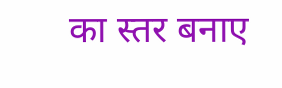का स्तर बनाए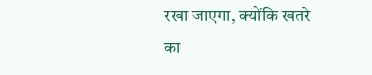रखा जाएगा, क्योंकि खतरे का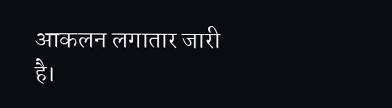आकलन लगातार जारी है।